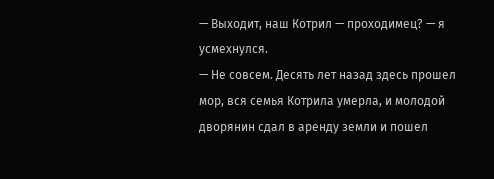— Выходит, наш Котрил — проходимец? — я усмехнулся.
— Не совсем. Десять лет назад здесь прошел мор, вся семья Котрила умерла, и молодой дворянин сдал в аренду земли и пошел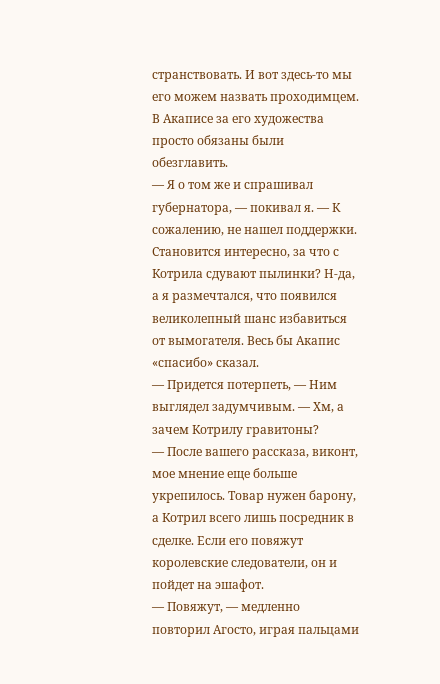странствовать. И вот здесь-то мы его можем назвать проходимцем. В Акаписе за его художества просто обязаны были обезглавить.
— Я о том же и спрашивал губернатора, — покивал я. — К сожалению, не нашел поддержки. Становится интересно, за что с Котрила сдувают пылинки? Н-да, а я размечтался, что появился великолепный шанс избавиться от вымогателя. Весь бы Акапис «спасибо» сказал.
— Придется потерпеть, — Ним выглядел задумчивым. — Хм, а зачем Котрилу гравитоны?
— После вашего рассказа, виконт, мое мнение еще больше укрепилось. Товар нужен барону, а Котрил всего лишь посредник в сделке. Если его повяжут королевские следователи, он и пойдет на эшафот.
— Повяжут, — медленно повторил Агосто, играя пальцами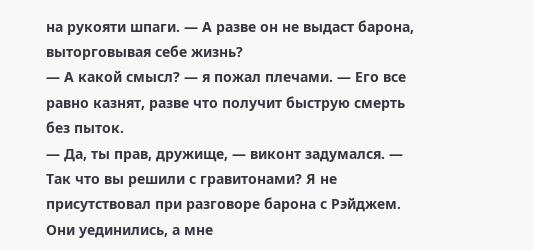на рукояти шпаги. — А разве он не выдаст барона, выторговывая себе жизнь?
— А какой смысл? — я пожал плечами. — Его все равно казнят, разве что получит быструю смерть без пыток.
— Да, ты прав, дружище, — виконт задумался. — Так что вы решили с гравитонами? Я не присутствовал при разговоре барона с Рэйджем. Они уединились, а мне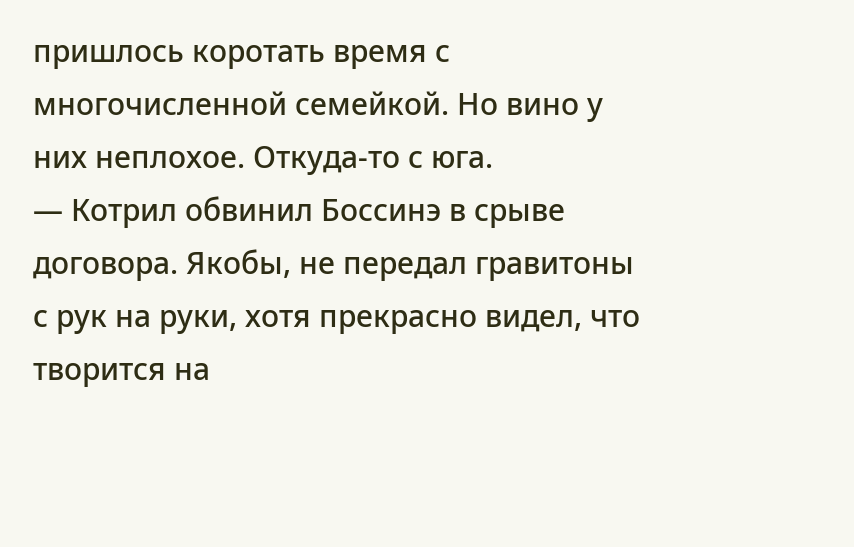пришлось коротать время с многочисленной семейкой. Но вино у них неплохое. Откуда-то с юга.
— Котрил обвинил Боссинэ в срыве договора. Якобы, не передал гравитоны с рук на руки, хотя прекрасно видел, что творится на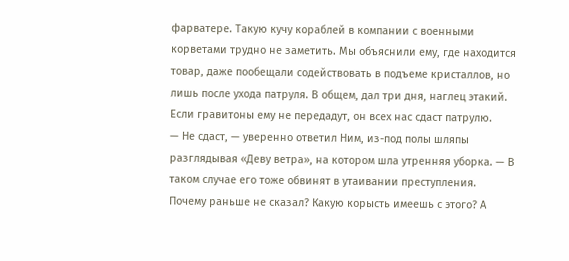фарватере. Такую кучу кораблей в компании с военными корветами трудно не заметить. Мы объяснили ему, где находится товар, даже пообещали содействовать в подъеме кристаллов, но лишь после ухода патруля. В общем, дал три дня, наглец этакий. Если гравитоны ему не передадут, он всех нас сдаст патрулю.
— Не сдаст, — уверенно ответил Ним, из-под полы шляпы разглядывая «Деву ветра», на котором шла утренняя уборка. — В таком случае его тоже обвинят в утаивании преступления. Почему раньше не сказал? Какую корысть имеешь с этого? А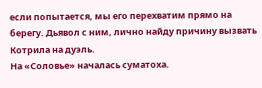если попытается, мы его перехватим прямо на берегу. Дьявол с ним, лично найду причину вызвать Котрила на дуэль.
На «Соловье» началась суматоха.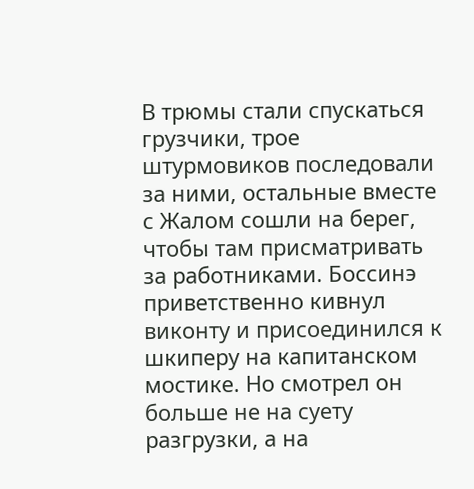В трюмы стали спускаться грузчики, трое штурмовиков последовали за ними, остальные вместе с Жалом сошли на берег, чтобы там присматривать за работниками. Боссинэ приветственно кивнул виконту и присоединился к шкиперу на капитанском мостике. Но смотрел он больше не на суету разгрузки, а на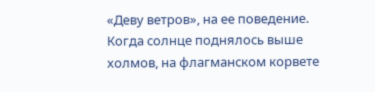«Деву ветров», на ее поведение.
Когда солнце поднялось выше холмов, на флагманском корвете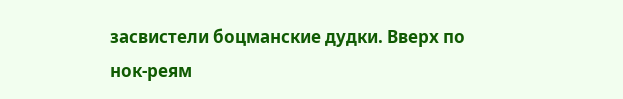засвистели боцманские дудки. Вверх по нок-реям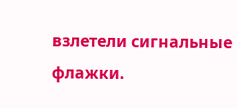взлетели сигнальные флажки.